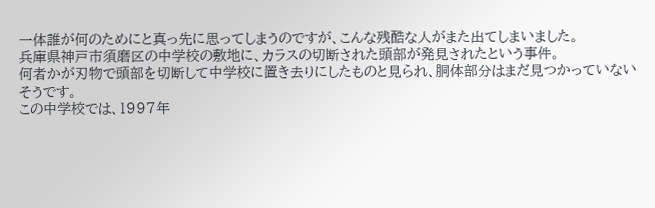一体誰が何のためにと真っ先に思ってしまうのですが、こんな残酷な人がまた出てしまいました。
兵庫県神戸市須磨区の中学校の敷地に、カラスの切断された頭部が発見されたという事件。
何者かが刃物で頭部を切断して中学校に置き去りにしたものと見られ、胴体部分はまだ見つかっていないそうです。
この中学校では、1997年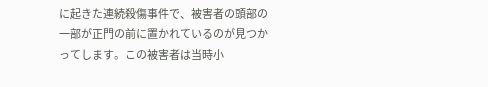に起きた連続殺傷事件で、被害者の頭部の一部が正門の前に置かれているのが見つかってします。この被害者は当時小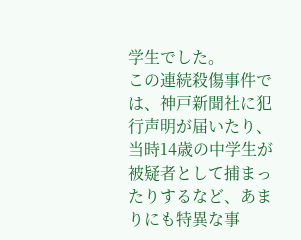学生でした。
この連続殺傷事件では、神戸新聞社に犯行声明が届いたり、当時14歳の中学生が被疑者として捕まったりするなど、あまりにも特異な事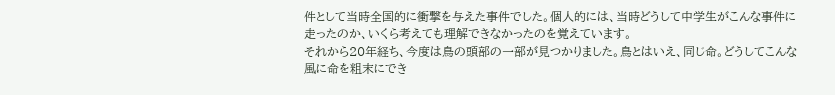件として当時全国的に衝撃を与えた事件でした。個人的には、当時どうして中学生がこんな事件に走ったのか、いくら考えても理解できなかったのを覚えています。
それから20年経ち、今度は鳥の頭部の一部が見つかりました。鳥とはいえ、同じ命。どうしてこんな風に命を粗末にでき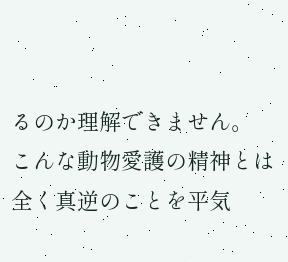るのか理解できません。
こんな動物愛護の精神とは全く真逆のことを平気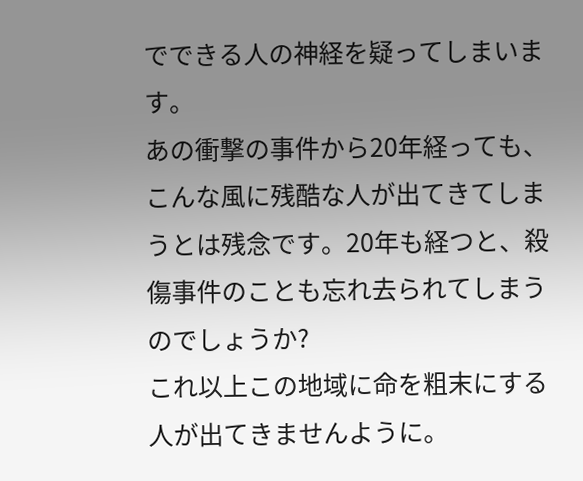でできる人の神経を疑ってしまいます。
あの衝撃の事件から20年経っても、こんな風に残酷な人が出てきてしまうとは残念です。20年も経つと、殺傷事件のことも忘れ去られてしまうのでしょうか?
これ以上この地域に命を粗末にする人が出てきませんように。